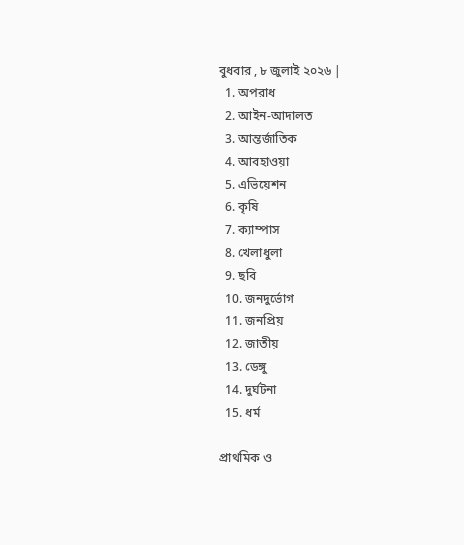বুধবার , ৮ জুলাই ২০২৬ |
  1. অপরাধ
  2. আইন-আদালত
  3. আন্তর্জাতিক
  4. আবহাওয়া
  5. এভিয়েশন
  6. কৃষি
  7. ক্যাম্পাস
  8. খেলাধুলা
  9. ছবি
  10. জনদুর্ভোগ
  11. জনপ্রিয়
  12. জাতীয়
  13. ডেঙ্গু
  14. দুর্ঘটনা
  15. ধর্ম

প্রাথমিক ও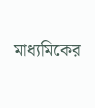মাধ্যমিকের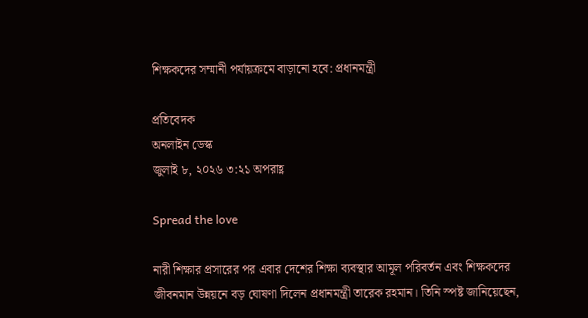শিক্ষকদের সম্মানী পর্যায়ক্রমে বাড়ানো হবে: প্রধানমন্ত্রী

প্রতিবেদক
অনলাইন ডেস্ক
জুলাই ৮, ২০২৬ ৩:২১ অপরাহ্ণ

Spread the love

নারী শিক্ষার প্রসারের পর এবার দেশের শিক্ষা ব্যবস্থার আমূল পরিবর্তন এবং শিক্ষকদের জীবনমান উন্নয়নে বড় ঘোষণা দিলেন প্রধানমন্ত্রী তারেক রহমান। তিনি স্পষ্ট জানিয়েছেন,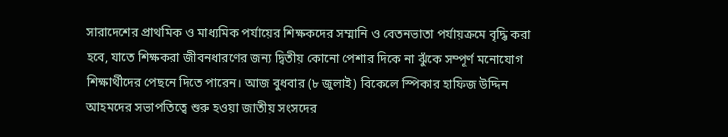সারাদেশের প্রাথমিক ও মাধ্যমিক পর্যায়ের শিক্ষকদের সম্মানি ও বেতনভাতা পর্যায়ক্রমে বৃদ্ধি করা হবে, যাতে শিক্ষকরা জীবনধারণের জন্য দ্বিতীয় কোনো পেশার দিকে না ঝুঁকে সম্পূর্ণ মনোযোগ শিক্ষার্থীদের পেছনে দিতে পারেন। আজ বুধবার (৮ জুলাই) বিকেলে স্পিকার হাফিজ উদ্দিন আহমদের সভাপতিত্বে শুরু হওয়া জাতীয় সংসদের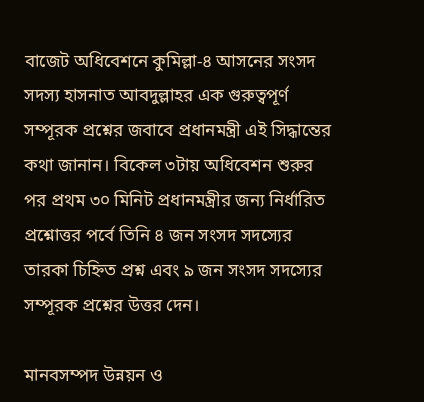বাজেট অধিবেশনে কুমিল্লা-৪ আসনের সংসদ সদস্য হাসনাত আবদুল্লাহর এক গুরুত্বপূর্ণ সম্পূরক প্রশ্নের জবাবে প্রধানমন্ত্রী এই সিদ্ধান্তের কথা জানান। বিকেল ৩টায় অধিবেশন শুরুর পর প্রথম ৩০ মিনিট প্রধানমন্ত্রীর জন্য নির্ধারিত প্রশ্নোত্তর পর্বে তিনি ৪ জন সংসদ সদস্যের তারকা চিহ্নিত প্রশ্ন এবং ৯ জন সংসদ সদস্যের সম্পূরক প্রশ্নের উত্তর দেন।

মানবসম্পদ উন্নয়ন ও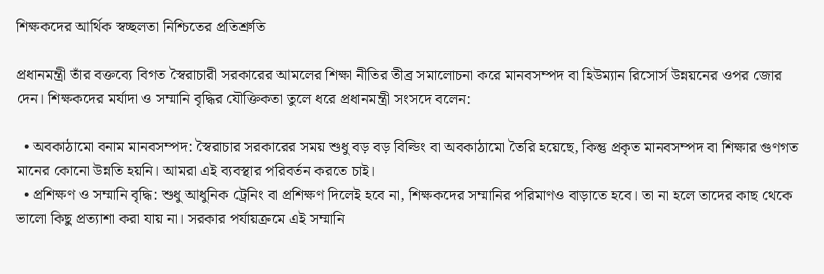শিক্ষকদের আর্থিক স্বচ্ছলতা নিশ্চিতের প্রতিশ্রুতি

প্রধানমন্ত্রী তাঁর বক্তব্যে বিগত স্বৈরাচারী সরকারের আমলের শিক্ষা নীতির তীব্র সমালোচনা করে মানবসম্পদ বা হিউম্যান রিসোর্স উন্নয়নের ওপর জোর দেন। শিক্ষকদের মর্যাদা ও সম্মানি বৃদ্ধির যৌক্তিকতা তুলে ধরে প্রধানমন্ত্রী সংসদে বলেন:

  • অবকাঠামো বনাম মানবসম্পদ: স্বৈরাচার সরকারের সময় শুধু বড় বড় বিল্ডিং বা অবকাঠামো তৈরি হয়েছে, কিন্তু প্রকৃত মানবসম্পদ বা শিক্ষার গুণগত মানের কোনো উন্নতি হয়নি। আমরা এই ব্যবস্থার পরিবর্তন করতে চাই।
  • প্রশিক্ষণ ও সম্মানি বৃদ্ধি: শুধু আধুনিক ট্রেনিং বা প্রশিক্ষণ দিলেই হবে না, শিক্ষকদের সম্মানির পরিমাণও বাড়াতে হবে। তা না হলে তাদের কাছ থেকে ভালো কিছু প্রত্যাশা করা যায় না। সরকার পর্যায়ক্রমে এই সম্মানি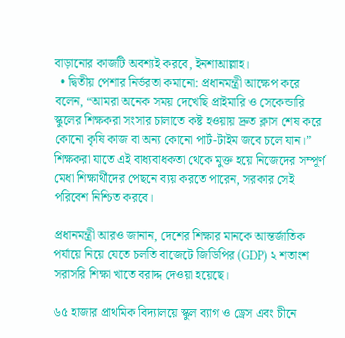বাড়ানোর কাজটি অবশ্যই করবে, ইনশাআল্লাহ।
  • দ্বিতীয় পেশার নির্ভরতা কমানো: প্রধানমন্ত্রী আক্ষেপ করে বলেন, “আমরা অনেক সময় দেখেছি প্রাইমারি ও সেকেন্ডারি স্কুলের শিক্ষকরা সংসার চালাতে কষ্ট হওয়ায় দ্রুত ক্লাস শেষ করে কোনো কৃষি কাজ বা অন্য কোনো পার্ট-টাইম জবে চলে যান।” শিক্ষকরা যাতে এই বাধ্যবাধকতা থেকে মুক্ত হয়ে নিজেদের সম্পূর্ণ মেধা শিক্ষার্থীদের পেছনে ব্যয় করতে পারেন, সরকার সেই পরিবেশ নিশ্চিত করবে।

প্রধানমন্ত্রী আরও জানান, দেশের শিক্ষার মানকে আন্তর্জাতিক পর্যায়ে নিয়ে যেতে চলতি বাজেটে জিডিপির (GDP) ২ শতাংশ সরাসরি শিক্ষা খাতে বরাদ্দ দেওয়া হয়েছে।

৬৫ হাজার প্রাথমিক বিদ্যালয়ে স্কুল ব্যাগ ও ড্রেস এবং চীনে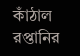কাঁঠাল রপ্তানির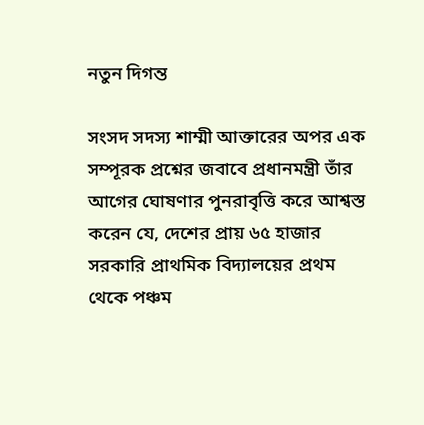নতুন দিগন্ত

সংসদ সদস্য শাম্মী আক্তারের অপর এক সম্পূরক প্রশ্নের জবাবে প্রধানমন্ত্রী তাঁর আগের ঘোষণার পুনরাবৃত্তি করে আশ্বস্ত করেন যে, দেশের প্রায় ৬৫ হাজার সরকারি প্রাথমিক বিদ্যালয়ের প্রথম থেকে পঞ্চম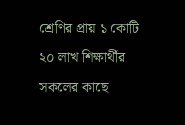শ্রেণির প্রায় ১ কোটি ২০ লাখ শিক্ষার্থীর সকলের কাছে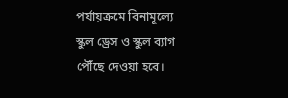পর্যায়ক্রমে বিনামূল্যে স্কুল ড্রেস ও স্কুল ব্যাগ পৌঁছে দেওয়া হবে।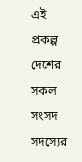এই প্রকল্প দেশের সকল সংসদ সদস্যের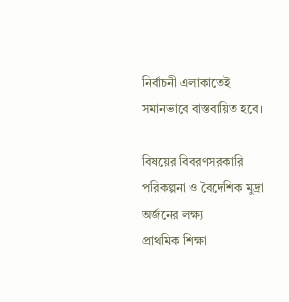নির্বাচনী এলাকাতেই সমানভাবে বাস্তবায়িত হবে।

বিষয়ের বিবরণসরকারি পরিকল্পনা ও বৈদেশিক মুদ্রা অর্জনের লক্ষ্য
প্রাথমিক শিক্ষা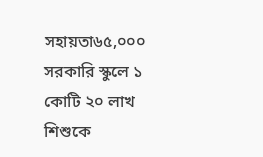সহায়তা৬৫,০০০ সরকারি স্কুলে ১ কোটি ২০ লাখ শিশুকে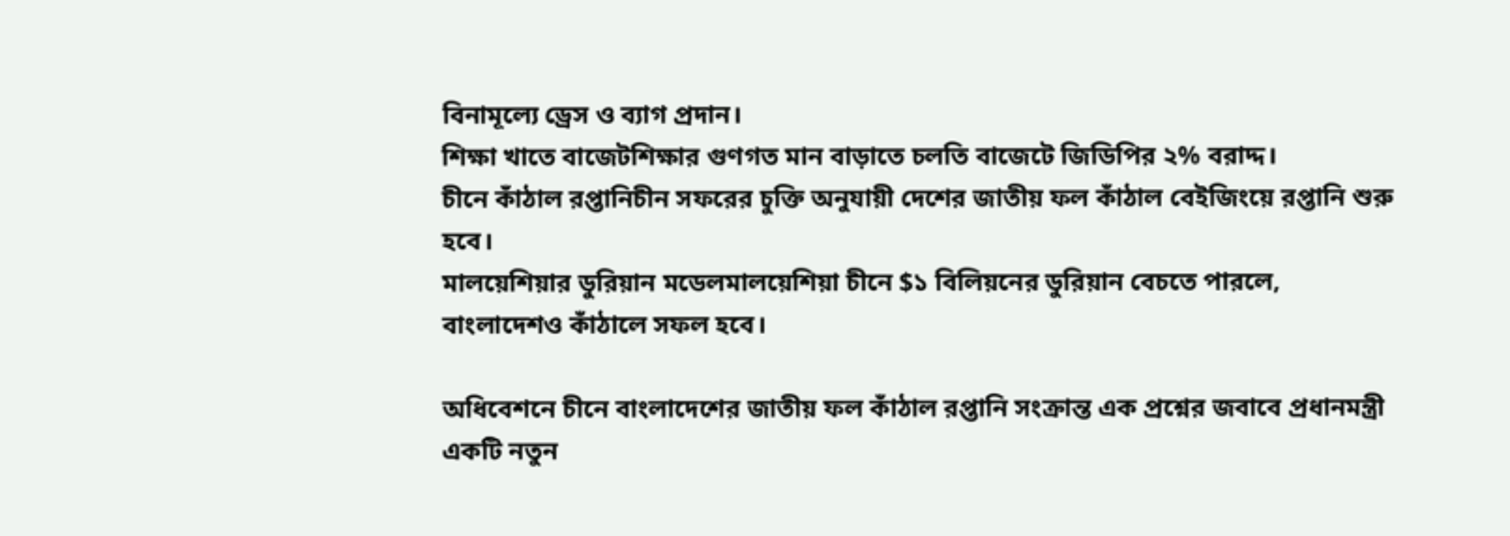বিনামূল্যে ড্রেস ও ব্যাগ প্রদান।
শিক্ষা খাতে বাজেটশিক্ষার গুণগত মান বাড়াতে চলতি বাজেটে জিডিপির ২% বরাদ্দ।
চীনে কাঁঠাল রপ্তানিচীন সফরের চুক্তি অনুযায়ী দেশের জাতীয় ফল কাঁঠাল বেইজিংয়ে রপ্তানি শুরু হবে।
মালয়েশিয়ার ডুরিয়ান মডেলমালয়েশিয়া চীনে $১ বিলিয়নের ডুরিয়ান বেচতে পারলে, বাংলাদেশও কাঁঠালে সফল হবে।

অধিবেশনে চীনে বাংলাদেশের জাতীয় ফল কাঁঠাল রপ্তানি সংক্রান্ত এক প্রশ্নের জবাবে প্রধানমন্ত্রী একটি নতুন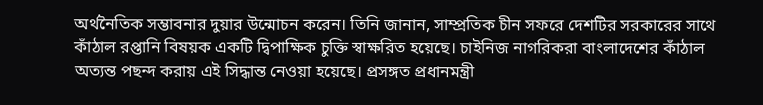অর্থনৈতিক সম্ভাবনার দুয়ার উন্মোচন করেন। তিনি জানান, সাম্প্রতিক চীন সফরে দেশটির সরকারের সাথে কাঁঠাল রপ্তানি বিষয়ক একটি দ্বিপাক্ষিক চুক্তি স্বাক্ষরিত হয়েছে। চাইনিজ নাগরিকরা বাংলাদেশের কাঁঠাল অত্যন্ত পছন্দ করায় এই সিদ্ধান্ত নেওয়া হয়েছে। প্রসঙ্গত প্রধানমন্ত্রী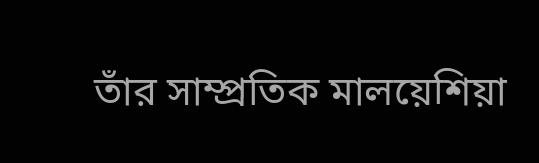তাঁর সাম্প্রতিক মালয়েশিয়া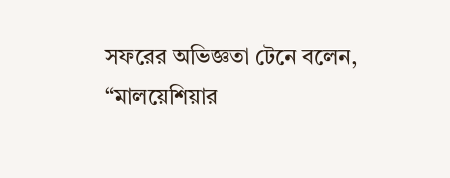সফরের অভিজ্ঞতা টেনে বলেন, “মালয়েশিয়ার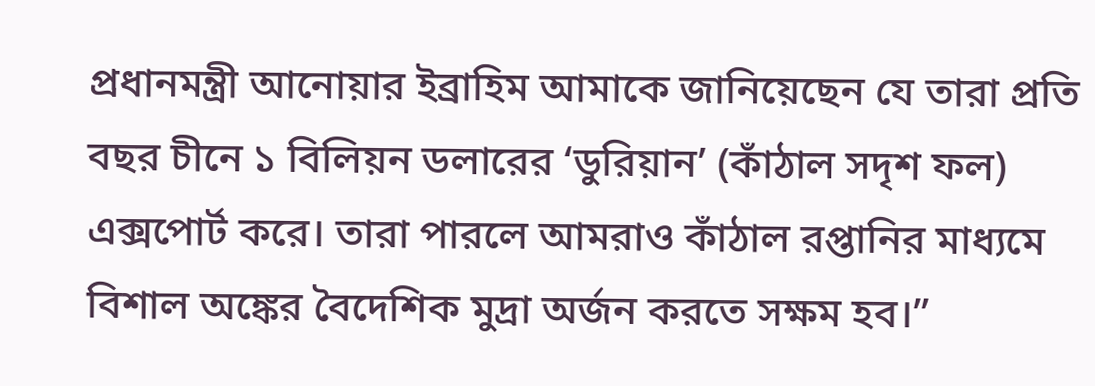প্রধানমন্ত্রী আনোয়ার ইব্রাহিম আমাকে জানিয়েছেন যে তারা প্রতি বছর চীনে ১ বিলিয়ন ডলারের ‘ডুরিয়ান’ (কাঁঠাল সদৃশ ফল) এক্সপোর্ট করে। তারা পারলে আমরাও কাঁঠাল রপ্তানির মাধ্যমে বিশাল অঙ্কের বৈদেশিক মুদ্রা অর্জন করতে সক্ষম হব।”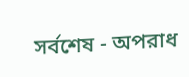সর্বশেষ - অপরাধ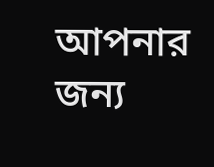আপনার জন্য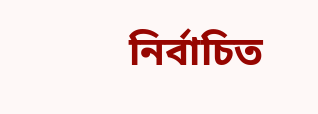নির্বাচিত